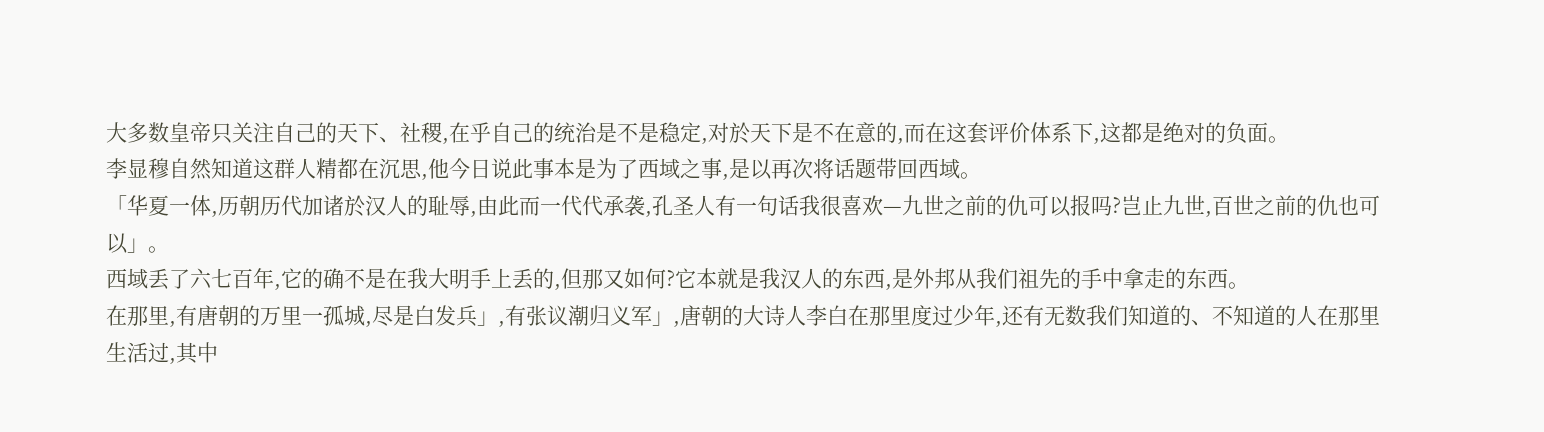大多数皇帝只关注自己的天下、社稷,在乎自己的统治是不是稳定,对於天下是不在意的,而在这套评价体系下,这都是绝对的负面。
李显穆自然知道这群人精都在沉思,他今日说此事本是为了西域之事,是以再次将话题带回西域。
「华夏一体,历朝历代加诸於汉人的耻辱,由此而一代代承袭,孔圣人有一句话我很喜欢—九世之前的仇可以报吗?岂止九世,百世之前的仇也可以」。
西域丢了六七百年,它的确不是在我大明手上丢的,但那又如何?它本就是我汉人的东西,是外邦从我们祖先的手中拿走的东西。
在那里,有唐朝的万里一孤城,尽是白发兵」,有张议潮归义军」,唐朝的大诗人李白在那里度过少年,还有无数我们知道的、不知道的人在那里生活过,其中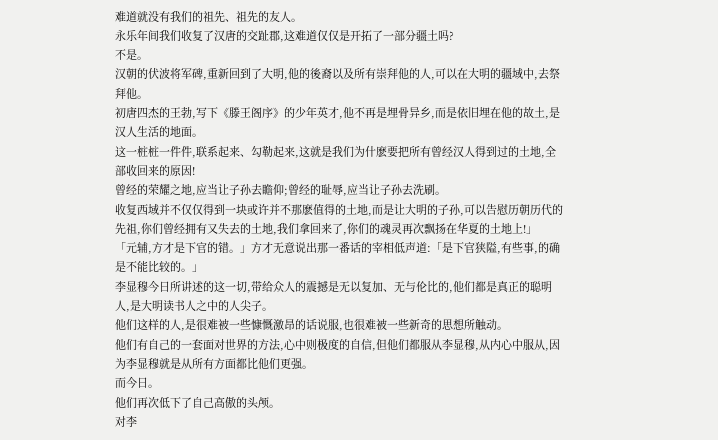难道就没有我们的祖先、祖先的友人。
永乐年间我们收复了汉唐的交趾郡,这难道仅仅是开拓了一部分疆土吗?
不是。
汉朝的伏波将军碑,重新回到了大明,他的後裔以及所有崇拜他的人,可以在大明的疆域中,去祭拜他。
初唐四杰的王勃,写下《滕王阁序》的少年英才,他不再是埋骨异乡,而是依旧埋在他的故土,是汉人生活的地面。
这一桩桩一件件,联系起来、勾勒起来,这就是我们为什麽要把所有曾经汉人得到过的土地,全部收回来的原因!
曾经的荣耀之地,应当让子孙去瞻仰;曾经的耻辱,应当让子孙去洗刷。
收复西域并不仅仅得到一块或许并不那麽值得的土地,而是让大明的子孙,可以告慰历朝历代的先祖,你们曾经拥有又失去的土地,我们拿回来了,你们的魂灵再次飘扬在华夏的土地上!」
「元辅,方才是下官的错。」方才无意说出那一番话的宰相低声道:「是下官狭隘,有些事,的确是不能比较的。」
李显穆今日所讲述的这一切,带给众人的震撼是无以复加、无与伦比的,他们都是真正的聪明人,是大明读书人之中的人尖子。
他们这样的人,是很难被一些慷慨激昂的话说服,也很难被一些新奇的思想所触动。
他们有自己的一套面对世界的方法,心中则极度的自信,但他们都服从李显穆,从内心中服从,因为李显穆就是从所有方面都比他们更强。
而今日。
他们再次低下了自己高傲的头颅。
对李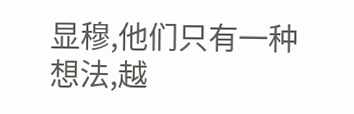显穆,他们只有一种想法,越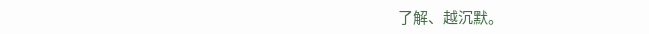了解、越沉默。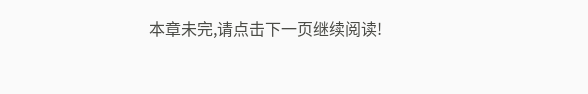本章未完,请点击下一页继续阅读!